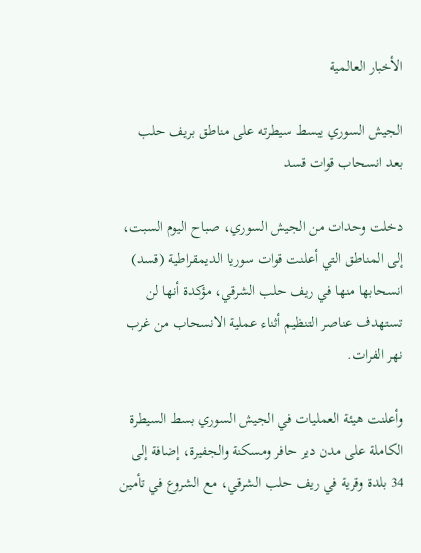الأخبار العالمية

الجيش السوري يبسط سيطرته على مناطق بريف حلب بعد انسحاب قوات قسد

دخلت وحدات من الجيش السوري، صباح اليوم السبت، إلى المناطق التي أعلنت قوات سوريا الديمقراطية (قسد) انسحابها منها في ريف حلب الشرقي، مؤكدة أنها لن تستهدف عناصر التنظيم أثناء عملية الانسحاب من غرب نهر الفرات.

وأعلنت هيئة العمليات في الجيش السوري بسط السيطرة الكاملة على مدن دير حافر ومسكنة والجفيرة، إضافة إلى 34 بلدة وقرية في ريف حلب الشرقي، مع الشروع في تأمين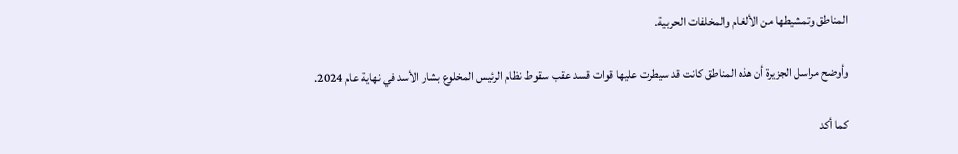المناطق وتمشيطها من الألغام والمخلفات الحربية.

وأوضح مراسل الجزيرة أن هذه المناطق كانت قد سيطرت عليها قوات قسد عقب سقوط نظام الرئيس المخلوع بشار الأسد في نهاية عام 2024.

كما أكد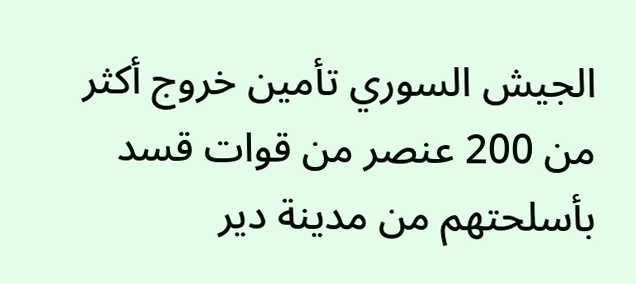الجيش السوري تأمين خروج أكثر من 200 عنصر من قوات قسد بأسلحتهم من مدينة دير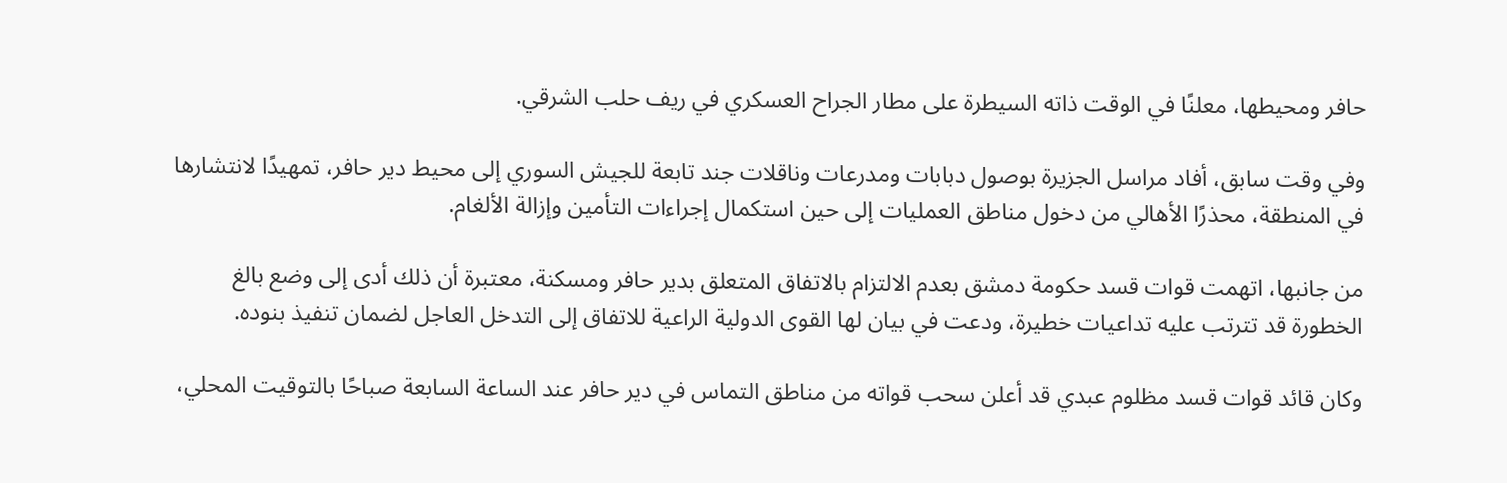حافر ومحيطها، معلنًا في الوقت ذاته السيطرة على مطار الجراح العسكري في ريف حلب الشرقي.

وفي وقت سابق، أفاد مراسل الجزيرة بوصول دبابات ومدرعات وناقلات جند تابعة للجيش السوري إلى محيط دير حافر، تمهيدًا لانتشارها في المنطقة، محذرًا الأهالي من دخول مناطق العمليات إلى حين استكمال إجراءات التأمين وإزالة الألغام.

من جانبها، اتهمت قوات قسد حكومة دمشق بعدم الالتزام بالاتفاق المتعلق بدير حافر ومسكنة، معتبرة أن ذلك أدى إلى وضع بالغ الخطورة قد تترتب عليه تداعيات خطيرة، ودعت في بيان لها القوى الدولية الراعية للاتفاق إلى التدخل العاجل لضمان تنفيذ بنوده.

وكان قائد قوات قسد مظلوم عبدي قد أعلن سحب قواته من مناطق التماس في دير حافر عند الساعة السابعة صباحًا بالتوقيت المحلي،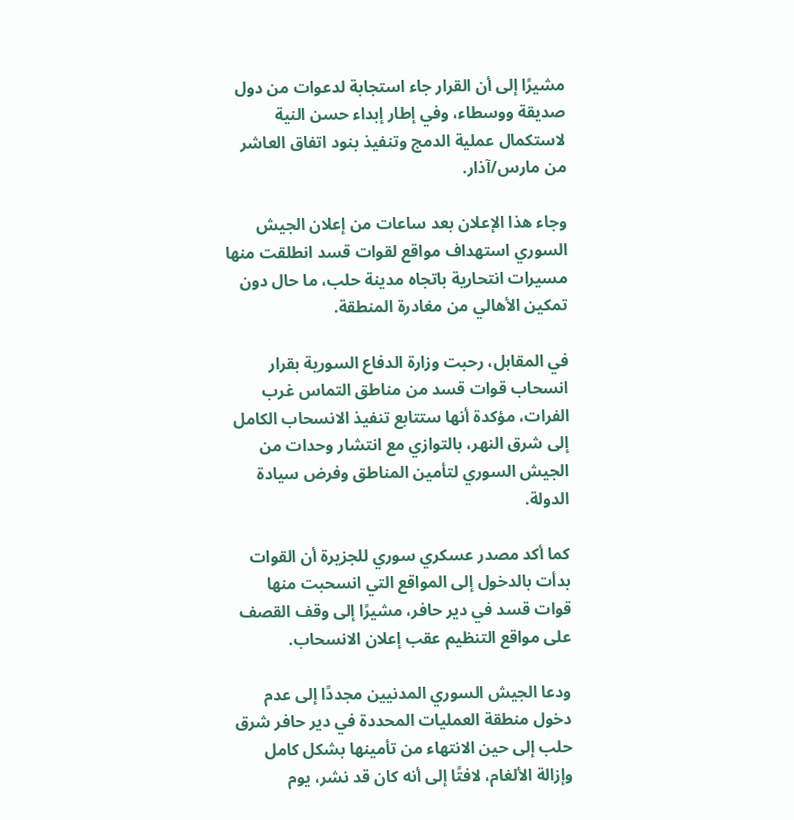مشيرًا إلى أن القرار جاء استجابة لدعوات من دول صديقة ووسطاء، وفي إطار إبداء حسن النية لاستكمال عملية الدمج وتنفيذ بنود اتفاق العاشر من مارس/آذار.

وجاء هذا الإعلان بعد ساعات من إعلان الجيش السوري استهداف مواقع لقوات قسد انطلقت منها مسيرات انتحارية باتجاه مدينة حلب، ما حال دون تمكين الأهالي من مغادرة المنطقة.

في المقابل، رحبت وزارة الدفاع السورية بقرار انسحاب قوات قسد من مناطق التماس غرب الفرات، مؤكدة أنها ستتابع تنفيذ الانسحاب الكامل إلى شرق النهر، بالتوازي مع انتشار وحدات من الجيش السوري لتأمين المناطق وفرض سيادة الدولة.

كما أكد مصدر عسكري سوري للجزيرة أن القوات بدأت بالدخول إلى المواقع التي انسحبت منها قوات قسد في دير حافر، مشيرًا إلى وقف القصف على مواقع التنظيم عقب إعلان الانسحاب.

ودعا الجيش السوري المدنيين مجددًا إلى عدم دخول منطقة العمليات المحددة في دير حافر شرق حلب إلى حين الانتهاء من تأمينها بشكل كامل وإزالة الألغام، لافتًا إلى أنه كان قد نشر، يوم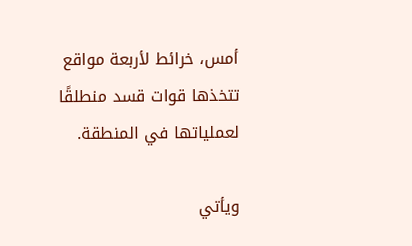أمس، خرائط لأربعة مواقع تتخذها قوات قسد منطلقًا لعملياتها في المنطقة.

ويأتي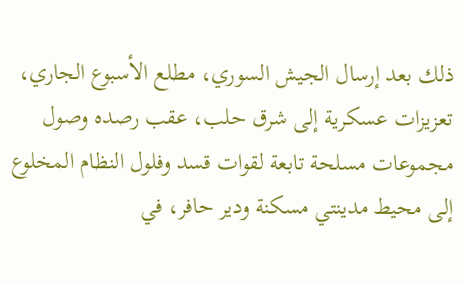ذلك بعد إرسال الجيش السوري، مطلع الأسبوع الجاري، تعزيزات عسكرية إلى شرق حلب، عقب رصده وصول مجموعات مسلحة تابعة لقوات قسد وفلول النظام المخلوع إلى محيط مدينتي مسكنة ودير حافر، في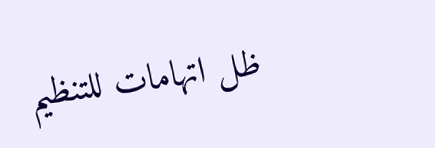ظل اتهامات للتنظيم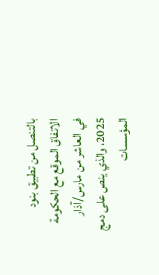بالتنصل من تطبيق بنود الاتفاق الموقع مع الحكومة في العاشر من مارس/آذار 2025، والذي ينص على دمج المؤسسات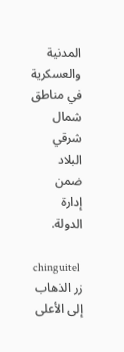المدنية والعسكرية في مناطق شمال شرقي البلاد ضمن إدارة الدولة.

chinguitel
زر الذهاب إلى الأعلى